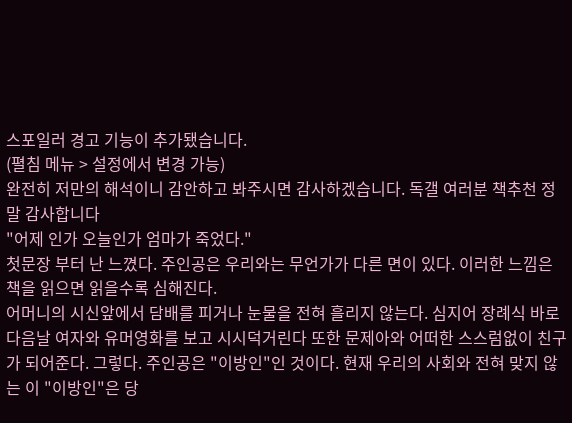스포일러 경고 기능이 추가됐습니다.
(펼침 메뉴 > 설정에서 변경 가능)
완전히 저만의 해석이니 감안하고 봐주시면 감사하겠습니다. 독갤 여러분 책추천 정말 감사합니다
"어제 인가 오늘인가 엄마가 죽었다."
첫문장 부터 난 느꼈다. 주인공은 우리와는 무언가가 다른 면이 있다. 이러한 느낌은 책을 읽으면 읽을수록 심해진다.
어머니의 시신앞에서 담배를 피거나 눈물을 전혀 흘리지 않는다. 심지어 장례식 바로 다음날 여자와 유머영화를 보고 시시덕거린다 또한 문제아와 어떠한 스스럼없이 친구가 되어준다. 그렇다. 주인공은 "이방인"인 것이다. 현재 우리의 사회와 전혀 맞지 않는 이 "이방인"은 당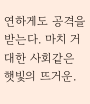연하게도 공격을 받는다. 마치 거대한 사회같은 햇빛의 뜨거운.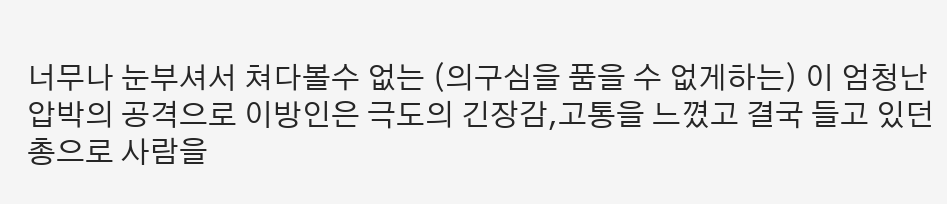너무나 눈부셔서 쳐다볼수 없는 (의구심을 품을 수 없게하는) 이 엄청난 압박의 공격으로 이방인은 극도의 긴장감,고통을 느꼈고 결국 들고 있던 총으로 사람을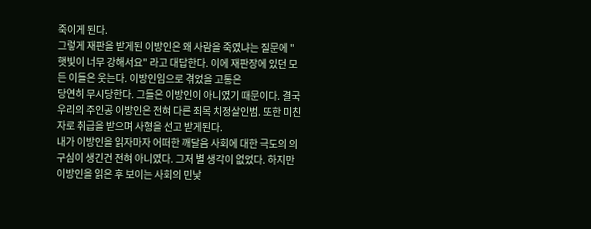죽이게 된다.
그렇게 재판을 받게된 이방인은 왜 사람을 죽였냐는 질문에 "햇빛이 너무 강해서요" 라고 대답한다. 이에 재판장에 있던 모든 이들은 웃는다. 이방인임으로 겪었을 고통은
당연히 무시당한다. 그들은 이방인이 아니였기 때문이다. 결국 우리의 주인공 이방인은 전혀 다른 죄목 치정살인범. 또한 미친자로 취급을 받으며 사형을 선고 받게된다.
내가 이방인을 읽자마자 어떠한 깨달음 사회에 대한 극도의 의구심이 생긴건 전혀 아니였다. 그저 별 생각이 없었다. 하지만 이방인을 읽은 후 보이는 사회의 민낯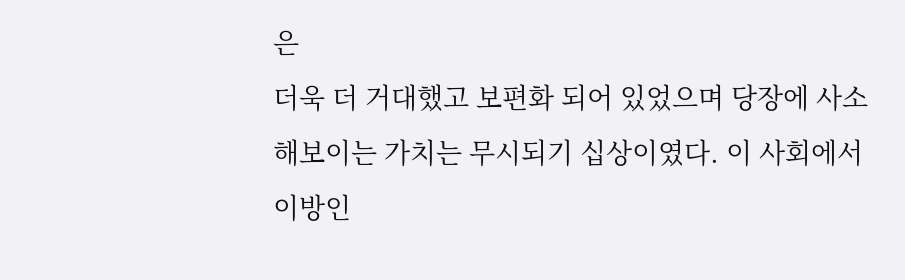은
더욱 더 거대했고 보편화 되어 있었으며 당장에 사소해보이는 가치는 무시되기 십상이였다. 이 사회에서 이방인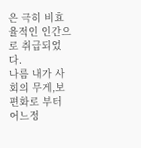은 극히 비효율적인 인간으로 취급되었다.
나름 내가 사회의 무게,보편화로 부터 어느정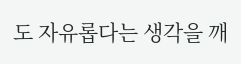도 자유롭다는 생각을 깨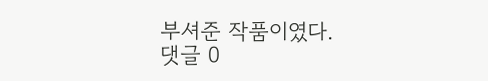부셔준 작품이였다.
댓글 0